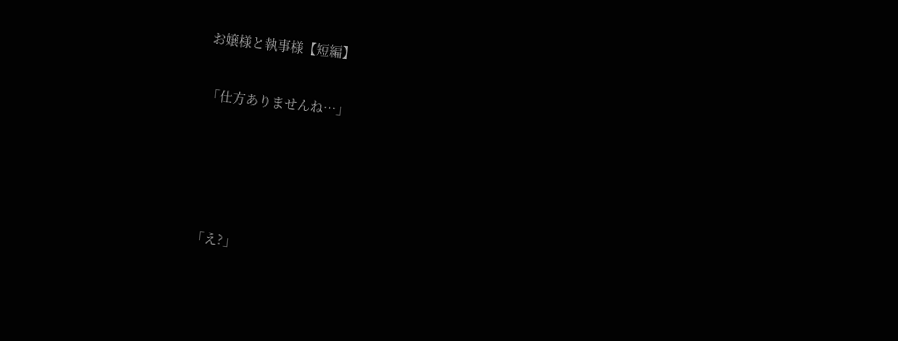お嬢様と執事様【短編】

「仕方ありませんね…」




「え?」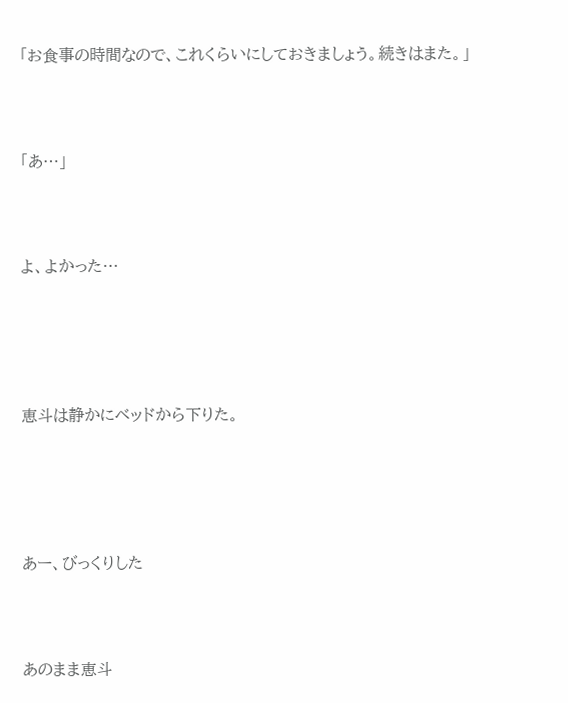「お食事の時間なので、これくらいにしておきましょう。続きはまた。」




「あ…」




よ、よかった…






恵斗は静かにベッドから下りた。






あー、びっくりした




あのまま恵斗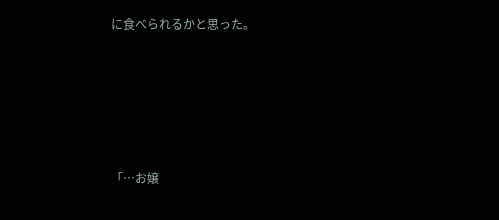に食べられるかと思った。





「…お嬢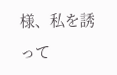様、私を誘って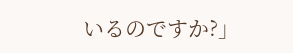いるのですか?」